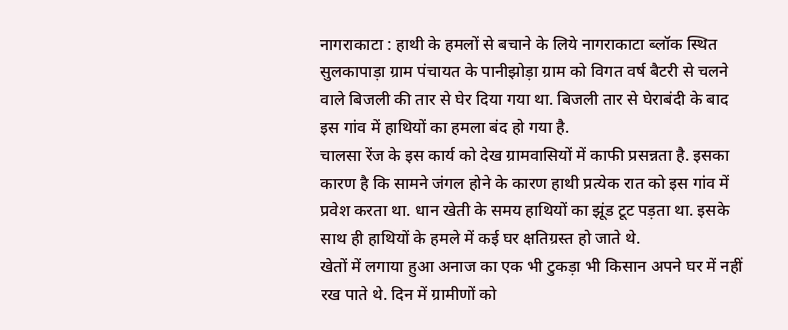नागराकाटा : हाथी के हमलों से बचाने के लिये नागराकाटा ब्लॉक स्थित सुलकापाड़ा ग्राम पंचायत के पानीझोड़ा ग्राम को विगत वर्ष बैटरी से चलने वाले बिजली की तार से घेर दिया गया था. बिजली तार से घेराबंदी के बाद इस गांव में हाथियों का हमला बंद हो गया है.
चालसा रेंज के इस कार्य को देख ग्रामवासियों में काफी प्रसन्नता है. इसका कारण है कि सामने जंगल होने के कारण हाथी प्रत्येक रात को इस गांव में प्रवेश करता था. धान खेती के समय हाथियों का झूंड टूट पड़ता था. इसके साथ ही हाथियों के हमले में कई घर क्षतिग्रस्त हो जाते थे.
खेतों में लगाया हुआ अनाज का एक भी टुकड़ा भी किसान अपने घर में नहीं रख पाते थे. दिन में ग्रामीणों को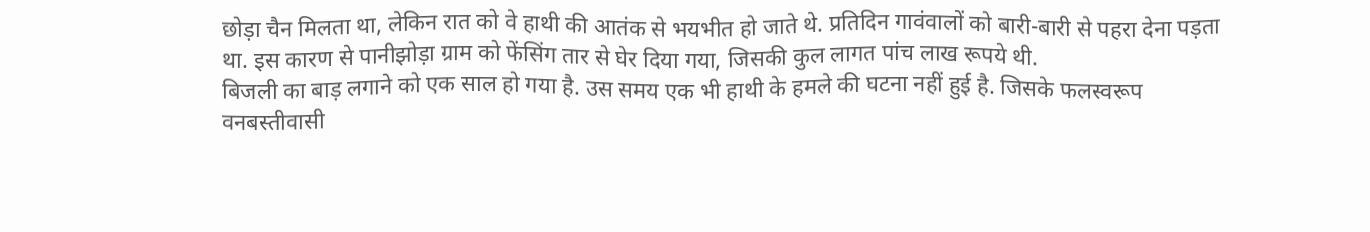छोड़ा चैन मिलता था, लेकिन रात को वे हाथी की आतंक से भयभीत हो जाते थे. प्रतिदिन गावंवालों को बारी-बारी से पहरा देना पड़ता था. इस कारण से पानीझोड़ा ग्राम को फेंसिंग तार से घेर दिया गया, जिसकी कुल लागत पांच लाख रूपये थी.
बिजली का बाड़ लगाने को एक साल हो गया है. उस समय एक भी हाथी के हमले की घटना नहीं हुई है. जिसके फलस्वरूप वनबस्तीवासी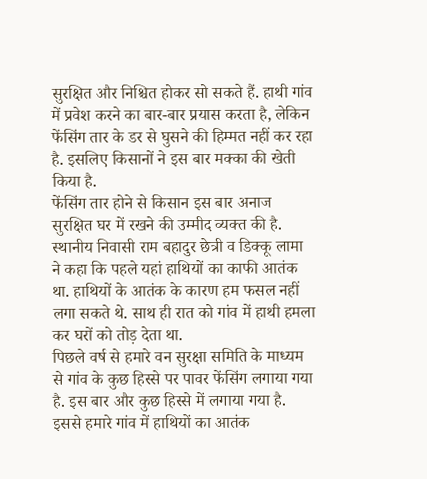सुरक्षित और निश्चित होकर सो सकते हैं. हाथी गांव में प्रवेश करने का बार-बार प्रयास करता है, लेकिन फेंसिंग तार के डर से घुसने की हिम्मत नहीं कर रहा है. इसलिए किसानों ने इस बार मक्का की खेती किया है.
फेंसिंग तार होने से किसान इस बार अनाज सुरक्षित घर में रखने की उम्मीद व्यक्त की है. स्थानीय निवासी राम बहादुर छेत्री व डिक्कू लामा ने कहा कि पहले यहां हाथियों का काफी आतंक था. हाथियों के आतंक के कारण हम फसल नहीं लगा सकते थे. साथ ही रात को गांव में हाथी हमला कर घरों को तोड़ देता था.
पिछले वर्ष से हमारे वन सुरक्षा समिति के माध्यम से गांव के कुछ हिस्से पर पावर फेंसिंग लगाया गया है. इस बार और कुछ हिस्से में लगाया गया है. इससे हमारे गांव में हाथियों का आतंक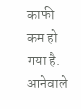काफी कम हो गया है. आनेवाले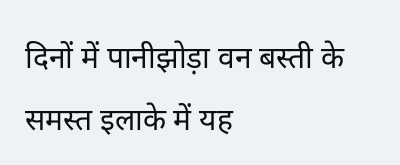दिनों में पानीझोड़ा वन बस्ती के समस्त इलाके में यह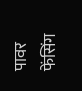पावर फेंसिंग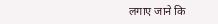लगाए जाने कि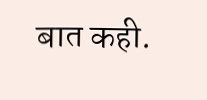बात कही.